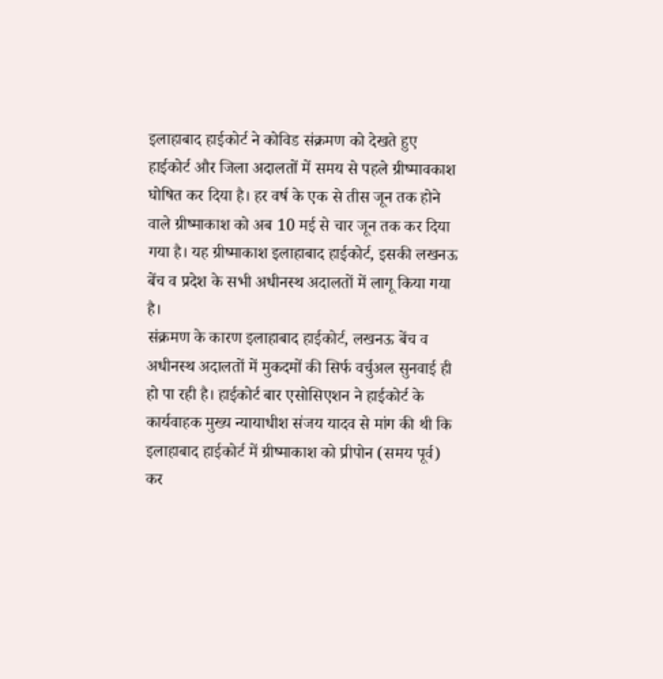इलाहाबाद हाईकोर्ट ने कोविड संक्रमण को देखते हुए हाईकोर्ट और जिला अदालतों में समय से पहले ग्रीष्मावकाश घोषित कर दिया है। हर वर्ष के एक से तीस जून तक होने वाले ग्रीष्माकाश को अब 10 मई से चार जून तक कर दिया गया है। यह ग्रीष्माकाश इलाहाबाद हाईकोर्ट, इसकी लखनऊ बेंच व प्रदेश के सभी अधीनस्थ अदालतों में लागू किया गया है।
संक्रमण के कारण इलाहाबाद हाईकोर्ट, लखनऊ बेंच व अधीनस्थ अदालतों में मुकदमों की सिर्फ वर्चुअल सुनवाई ही हो पा रही है। हाईकोर्ट बार एसोसिएशन ने हाईकोर्ट के कार्यवाहक मुख्य न्यायाधीश संजय यादव से मांग की थी कि इलाहाबाद हाईकोर्ट में ग्रीष्माकाश को प्रीपोन (समय पूर्व) कर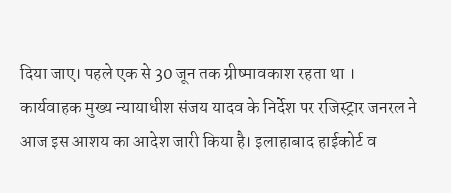दिया जाए। पहले एक से 30 जून तक ग्रीष्मावकाश रहता था ।
कार्यवाहक मुख्य न्यायाधीश संजय यादव के निर्देश पर रजिस्ट्रार जनरल ने आज इस आशय का आदेश जारी किया है। इलाहाबाद हाईकोर्ट व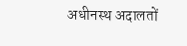अधीनस्थ अदालतों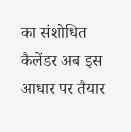का संशोधित कैलेंडर अब इस आधार पर तैयार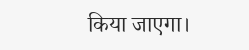किया जाएगा।